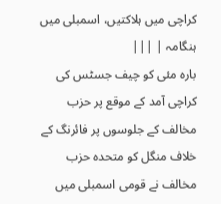کراچی میں ہلاکتیں، اسمبلی میں ہنگامہ | |||
بارہ مئی کو چیف جسٹس کی کراچی آمد کے موقع پر حزب مخالف کے جلوسوں پر فائرنگ کے خلاف منگل کو متحدہ حزب مخالف نے قومی اسمبلی میں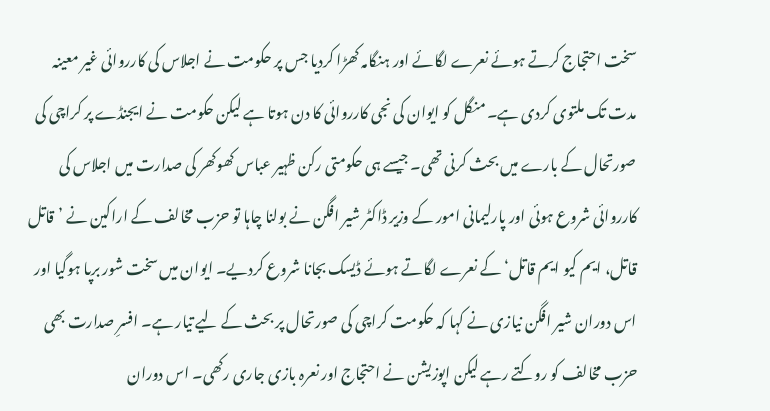سخت احتجاج کرتے ہوئے نعرے لگائے اور ہنگامہ کھڑا کردیا جس پر حکومت نے اجلاس کی کارروائی غیر معینہ مدت تک ملتوی کردی ہے۔ منگل کو ایوان کی نجی کارروائی کا دن ہوتا ہے لیکن حکومت نے ایجنڈے پر کراچی کی صورتحال کے بارے میں بحث کرنی تھی۔ جیسے ہی حکومتی رکن ظہیر عباس کھوکھر کی صدارت میں اجلاس کی کارروائی شروع ہوئی اور پارلیمانی امور کے وزیر ڈاکٹر شیر افگن نے بولنا چاہا تو حزب مخالف کے اراکین نے ’قاتل قاتل، ایم کیو ایم قاتل‘ کے نعرے لگاتے ہوئے ڈیسک بجانا شروع کردیے۔ ایوان میں سخت شور برپا ہوگیا اور اس دوران شیر افگن نیازی نے کہا کہ حکومت کراچی کی صورتحال پر بحث کے لیے تیار ہے۔ افسرِ صدارت بھی حزب مخالف کو روکتے رہے لیکن اپوزیشن نے احتجاج اور نعرہ بازی جاری رکھی۔ اس دوران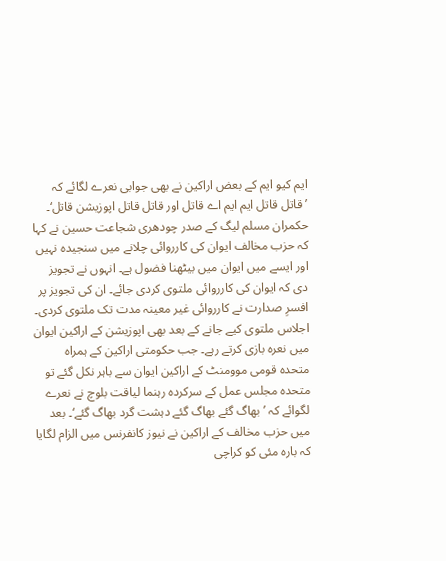ایم کیو ایم کے بعض اراکین نے بھی جوابی نعرے لگائے کہ ’قاتل قاتل ایم ایم اے قاتل اور قاتل قاتل اپوزیشن قاتل‘۔ حکمران مسلم لیگ کے صدر چودھری شجاعت حسین نے کہا کہ حزب مخالف ایوان کی کارروائی چلانے میں سنجیدہ نہیں اور ایسے میں ایوان میں بیٹھنا فضول ہے۔ انہوں نے تجویز دی کہ ایوان کی کارروائی ملتوی کردی جائے۔ ان کی تجویز پر افسرِ صدارت نے کارروائی غیر معینہ مدت تک ملتوی کردی۔ اجلاس ملتوی کیے جانے کے بعد بھی اپوزیشن کے اراکین ایوان میں نعرہ بازی کرتے رہے۔ جب حکومتی اراکین کے ہمراہ متحدہ قومی موومنٹ کے اراکین ایوان سے باہر نکل گئے تو متحدہ مجلس عمل کے سرکردہ رہنما لیاقت بلوچ نے نعرے لگوائے کہ ’بھاگ گئے بھاگ گئے دہشت گرد بھاگ گئے‘۔ بعد میں حزب مخالف کے اراکین نے نیوز کانفرنس میں الزام لگایا کہ بارہ مئی کو کراچی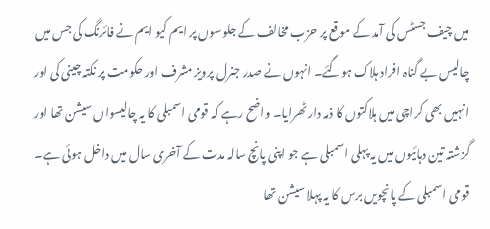میں چیف جسٹس کی آمد کے موقع پر حزب مخالف کے جلوسوں پر ایم کیو ایم نے فائرنگ کی جس میں چالیس بے گناہ افراد ہلاک ہوگئے۔ انہوں نے صدر جنرل پرویز مشرف اور حکومت پر نکتہ چینی کی اور انہیں بھی کراچی میں ہلاکتوں کا ذمہ دار ٹھرایا۔ واضح رہے کہ قومی اسمبلی کا یہ چالیسواں سیشن تھا اور گزشتہ تین دہائیوں میں یہ پہلی اسمبلی ہے جو اپنی پانچ سالہ مدت کے آخری سال میں داخل ہوئی ہے۔ قومی اسمبلی کے پانچویں برس کا یہ پہلا سیشن تھا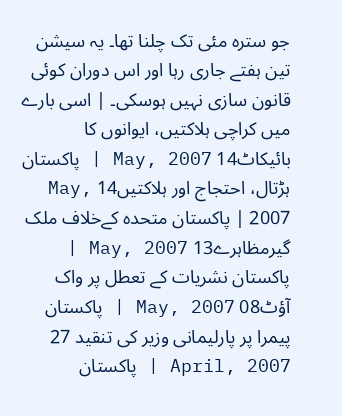جو سترہ مئی تک چلنا تھا۔ یہ سیشن تین ہفتے جاری رہا اور اس دوران کوئی قانون سازی نہیں ہوسکی۔ | اسی بارے میں کراچی ہلاکتیں، ایوانوں کا بائیکاٹ14 May, 2007 | پاکستان ہڑتال، احتجاج اور ہلاکتیں14 May, 2007 | پاکستان متحدہ کےخلاف ملک گیرمظاہرے13 May, 2007 | پاکستان نشریات کے تعطل پر واک آؤٹ08 May, 2007 | پاکستان پیمرا پر پارلیمانی وزیر کی تنقید 27 April, 2007 | پاکستان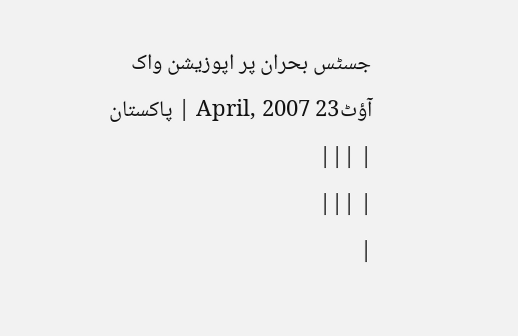جسٹس بحران پر اپوزیشن واک آؤٹ23 April, 2007 | پاکستان | |||
| |||
|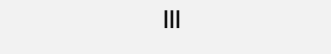|||